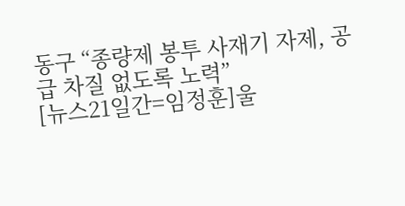동구 “종량제 봉투 사재기 자제, 공급 차질 없도록 노력”
[뉴스21일간=임정훈]울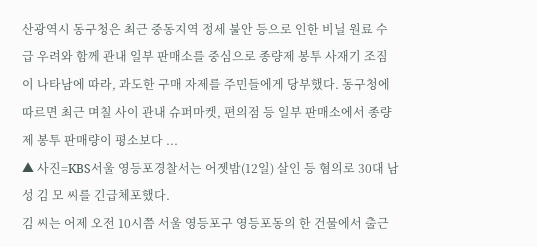산광역시 동구청은 최근 중동지역 정세 불안 등으로 인한 비닐 원료 수급 우려와 함께 관내 일부 판매소를 중심으로 종량제 봉투 사재기 조짐이 나타남에 따라, 과도한 구매 자제를 주민들에게 당부했다. 동구청에 따르면 최근 며칠 사이 관내 슈퍼마켓, 편의점 등 일부 판매소에서 종량제 봉투 판매량이 평소보다 ...
▲ 사진=KBS서울 영등포경찰서는 어젯밤(12일) 살인 등 혐의로 30대 남성 김 모 씨를 긴급체포했다.
김 씨는 어제 오전 10시쯤 서울 영등포구 영등포동의 한 건물에서 출근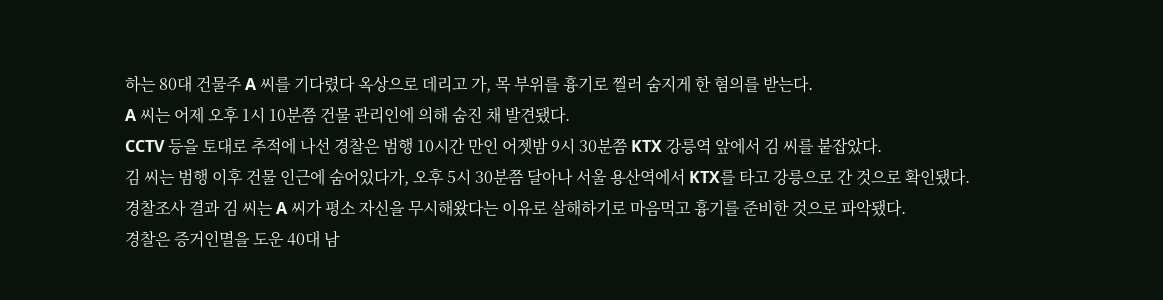하는 80대 건물주 A 씨를 기다렸다 옥상으로 데리고 가, 목 부위를 흉기로 찔러 숨지게 한 혐의를 받는다.
A 씨는 어제 오후 1시 10분쯤 건물 관리인에 의해 숨진 채 발견됐다.
CCTV 등을 토대로 추적에 나선 경찰은 범행 10시간 만인 어젯밤 9시 30분쯤 KTX 강릉역 앞에서 김 씨를 붙잡았다.
김 씨는 범행 이후 건물 인근에 숨어있다가, 오후 5시 30분쯤 달아나 서울 용산역에서 KTX를 타고 강릉으로 간 것으로 확인됐다.
경찰조사 결과 김 씨는 A 씨가 평소 자신을 무시해왔다는 이유로 살해하기로 마음먹고 흉기를 준비한 것으로 파악됐다.
경찰은 증거인멸을 도운 40대 남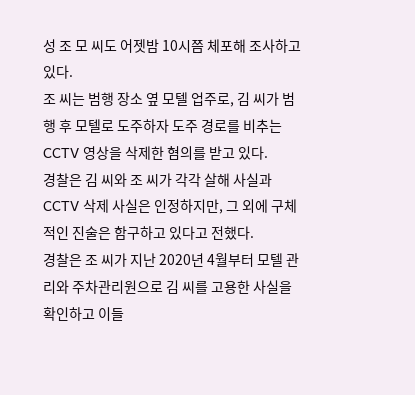성 조 모 씨도 어젯밤 10시쯤 체포해 조사하고 있다.
조 씨는 범행 장소 옆 모텔 업주로, 김 씨가 범행 후 모텔로 도주하자 도주 경로를 비추는 CCTV 영상을 삭제한 혐의를 받고 있다.
경찰은 김 씨와 조 씨가 각각 살해 사실과 CCTV 삭제 사실은 인정하지만, 그 외에 구체적인 진술은 함구하고 있다고 전했다.
경찰은 조 씨가 지난 2020년 4월부터 모텔 관리와 주차관리원으로 김 씨를 고용한 사실을 확인하고 이들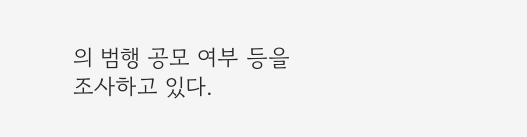의 범행 공모 여부 등을 조사하고 있다.